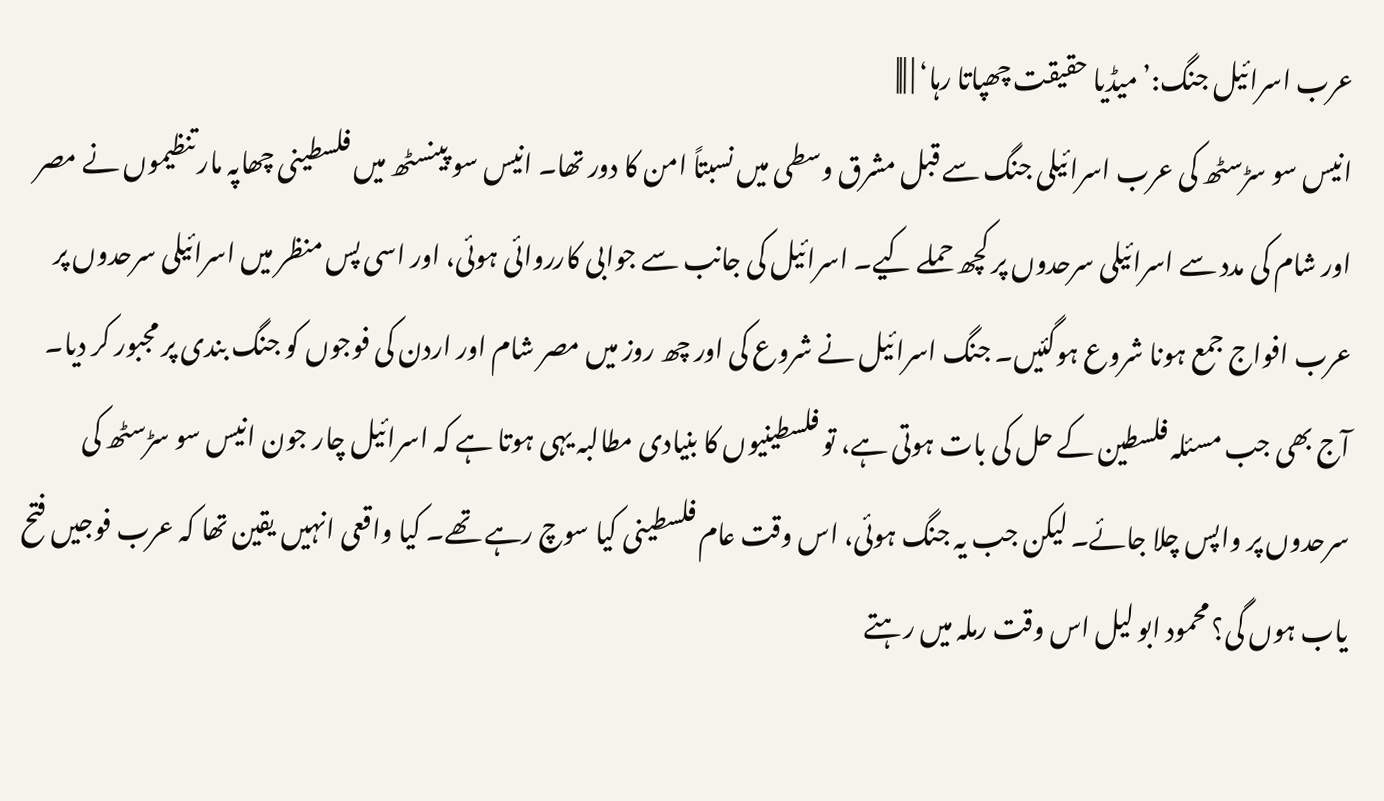عرب اسرائیل جنگ:’ میڈیا حقیقت چھپاتا رہا‘ | |||
انیس سو سڑسٹھ کی عرب اسرائیلی جنگ سے قبل مشرق وسطی میں نسبتاً امن کا دور تھا۔ انیس سو پینسٹھ میں فلسطینی چھاپہ مار تنظیموں نے مصر اور شام کی مدد سے اسرائیلی سرحدوں پر کچھ حملے کیے۔ اسرائیل کی جانب سے جوابی کارروائی ہوئی، اور اسی پس منظر میں اسرائیلی سرحدوں پر عرب افواج جمع ہونا شروع ہوگئیں۔ جنگ اسرائیل نے شروع کی اور چھ روز میں مصر شام اور اردن کی فوجوں کو جنگ بندی پر مجبور کر دیا۔ آج بھی جب مسئلہ فلسطین کے حل کی بات ہوتی ہے، تو فلسطینیوں کا بنیادی مطالبہ یہی ہوتا ہے کہ اسرائیل چار جون انیس سو سڑسٹھ کی سرحدوں پر واپس چلا جائے۔ لیکن جب یہ جنگ ہوئی، اس وقت عام فلسطینی کیا سوچ رہے تھے۔ کیا واقعی انہیں یقین تھا کہ عرب فوجیں فتح یاب ہوں گی؟ محمود ابو لیل اس وقت رملہ میں رہتے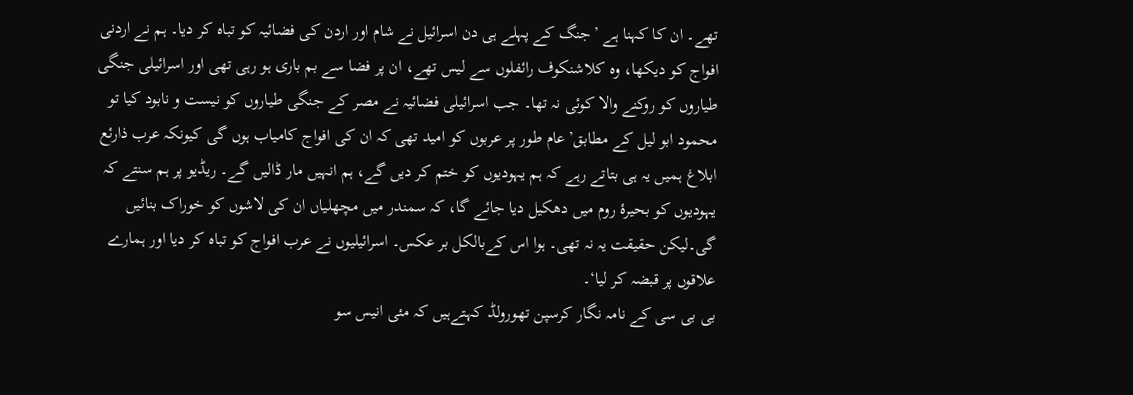تھے۔ ان کا کہنا ہے ’جنگ کے پہلے ہی دن اسرائیل نے شام اور اردن کی فضائیہ کو تباہ کر دیا۔ ہم نے اردنی افواج کو دیکھا، وہ کلاشنکوف رائفلوں سے لیس تھے، ان پر فضا سے بم باری ہو رہی تھی اور اسرائیلی جنگی طیاروں کو روکنے والا کوئی نہ تھا۔ جب اسرائیلی فضائیہ نے مصر کے جنگی طیاروں کو نیست و نابود کیا تو محمود ابو لیل کے مطابق’عام طور پر عربوں کو امید تھی کہ ان کی افواج کامیاب ہوں گی کیونکہ عرب ذارئع ابلاغ ہمیں یہ ہی بتاتے رہے کہ ہم یہودیوں کو ختم کر دیں گے، ہم انہیں مار ڈالیں گے۔ ریڈیو پر ہم سنتے کہ یہودیوں کو بحیرۂ روم میں دھکیل دیا جائے گا، کہ سمندر میں مچھلیاں ان کی لاشوں کو خوراک بنائیں گی۔لیکن حقیقت یہ نہ تھی۔ ہوا اس کےبالکل بر عکس۔ اسرائیلیوں نے عرب افواج کو تباہ کر دیا اور ہمارے علاقوں پر قبضہ کر لیا‘۔
بی بی سی کے نامہ نگار کرسپن تھورولڈ کہتےہیں کہ مئی انیس سو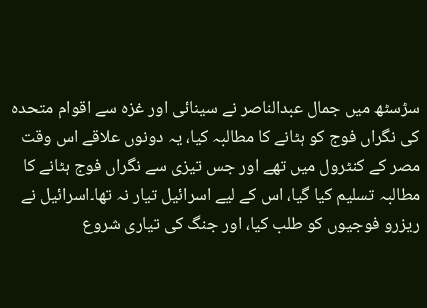سڑسٹھ میں جمال عبدالناصر نے سینائی اور غزہ سے اقوام متحدہ کی نگراں فوج کو ہٹانے کا مطالبہ کیا، یہ دونوں علاقے اس وقت مصر کے کنٹرول میں تھے اور جس تیزی سے نگراں فوج ہٹانے کا مطالبہ تسلیم کیا گیا، اس کے لیے اسرائیل تیار نہ تھا۔اسرائیل نے ریزرو فوجیوں کو طلب کیا، اور جنگ کی تیاری شروع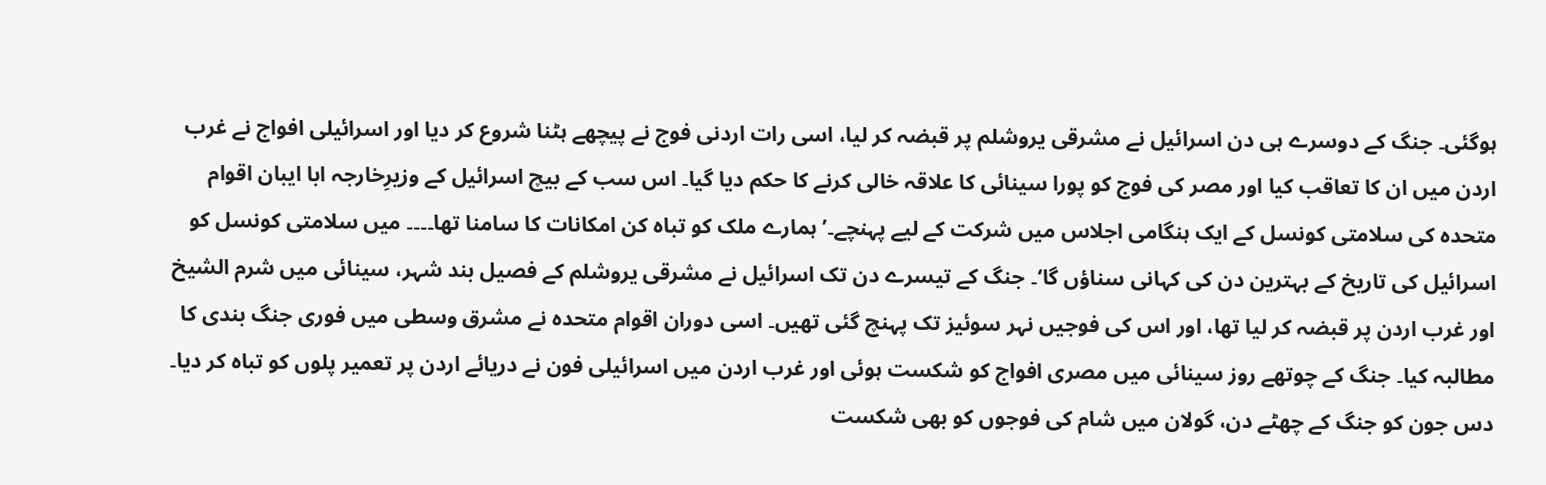ہوگئی۔ جنگ کے دوسرے ہی دن اسرائیل نے مشرقی یروشلم پر قبضہ کر لیا، اسی رات اردنی فوج نے پیچھے ہٹنا شروع کر دیا اور اسرائیلی افواج نے غرب اردن میں ان کا تعاقب کیا اور مصر کی فوج کو پورا سینائی کا علاقہ خالی کرنے کا حکم دیا گیا۔ اس سب کے بیچ اسرائیل کے وزیرِخارجہ ابا ایبان اقوام متحدہ کی سلامتی کونسل کے ایک ہنگامی اجلاس میں شرکت کے لیے پہنچے۔’ ہمارے ملک کو تباہ کن امکانات کا سامنا تھا۔۔۔۔ میں سلامتی کونسل کو اسرائیل کی تاریخ کے بہترین دن کی کہانی سناؤں گا‘۔ جنگ کے تیسرے دن تک اسرائیل نے مشرقی یروشلم کے فصیل بند شہر، سینائی میں شرم الشیخ اور غرب اردن پر قبضہ کر لیا تھا، اور اس کی فوجیں نہر سوئیز تک پہنچ گئی تھیں۔ اسی دوران اقوام متحدہ نے مشرق وسطی میں فوری جنگ بندی کا مطالبہ کیا۔ جنگ کے چوتھے روز سینائی میں مصری افواج کو شکست ہوئی اور غرب اردن میں اسرائیلی فون نے دریائے اردن پر تعمیر پلوں کو تباہ کر دیا۔ دس جون کو جنگ کے چھٹے دن، گولان میں شام کی فوجوں کو بھی شکست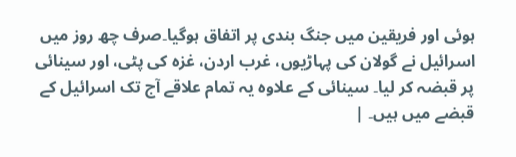ہوئی اور فریقین میں جنگ بندی پر اتفاق ہوگیا۔صرف چھ روز میں اسرائیل نے گولان کی پہاڑیوں، غرب اردن، غزہ کی پٹی، اور سینائی پر قبضہ کر لیا۔ سینائی کے علاوہ یہ تمام علاقے آج تک اسرائیل کے قبضے میں ہیں۔ |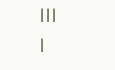|||
|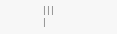|||
|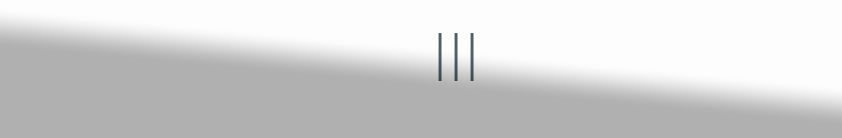|||